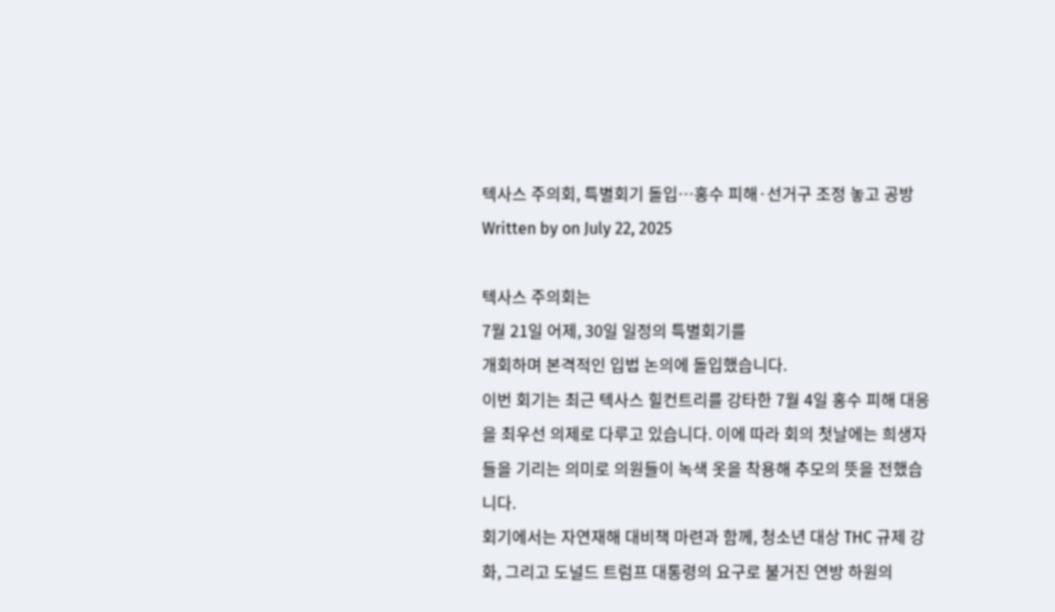텍사스 주의회, 특별회기 돌입…홍수 피해·선거구 조정 놓고 공방
Written by on July 22, 2025

텍사스 주의회는
7월 21일 어제, 30일 일정의 특별회기를
개회하며 본격적인 입법 논의에 돌입했습니다.
이번 회기는 최근 텍사스 힐컨트리를 강타한 7월 4일 홍수 피해 대응을 최우선 의제로 다루고 있습니다. 이에 따라 회의 첫날에는 희생자들을 기리는 의미로 의원들이 녹색 옷을 착용해 추모의 뜻을 전했습니다.
회기에서는 자연재해 대비책 마련과 함께, 청소년 대상 THC 규제 강화, 그리고 도널드 트럼프 대통령의 요구로 불거진 연방 하원의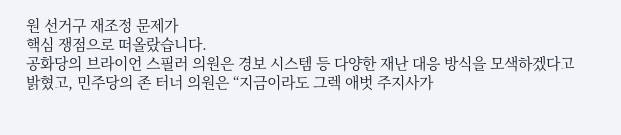원 선거구 재조정 문제가
핵심 쟁점으로 떠올랐습니다.
공화당의 브라이언 스필러 의원은 경보 시스템 등 다양한 재난 대응 방식을 모색하겠다고
밝혔고, 민주당의 존 터너 의원은 “지금이라도 그렉 애벗 주지사가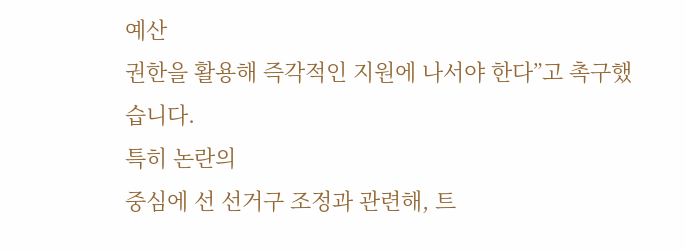예산
권한을 활용해 즉각적인 지원에 나서야 한다”고 촉구했습니다.
특히 논란의
중심에 선 선거구 조정과 관련해, 트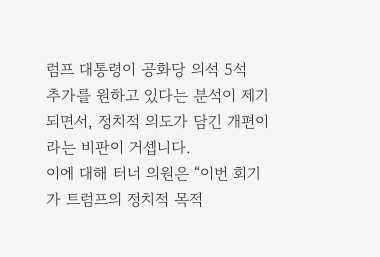럼프 대통령이 공화당 의석 5석
추가를 원하고 있다는 분석이 제기되면서, 정치적 의도가 담긴 개편이라는 비판이 거셉니다.
이에 대해 터너 의원은 “이번 회기가 트럼프의 정치적 목적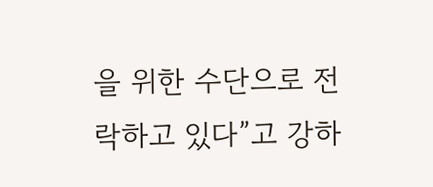을 위한 수단으로 전락하고 있다”고 강하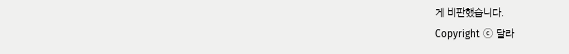게 비판했습니다.
Copyright ⓒ 달라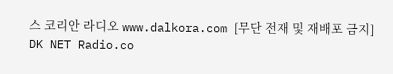스 코리안 라디오 www.dalkora.com [무단 전재 및 재배포 금지]
DK NET Radio.co